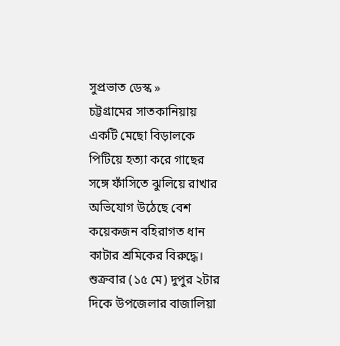সুপ্রভাত ডেস্ক »
চট্টগ্রামের সাতকানিয়ায় একটি মেছো বিড়ালকে পিটিয়ে হত্যা করে গাছের সঙ্গে ফাঁসিতে ঝুলিয়ে রাখার অভিযোগ উঠেছে বেশ কয়েকজন বহিরাগত ধান কাটার শ্রমিকের বিরুদ্ধে।
শুক্রবার (১৫ মে) দুপুর ২টার দিকে উপজেলার বাজালিয়া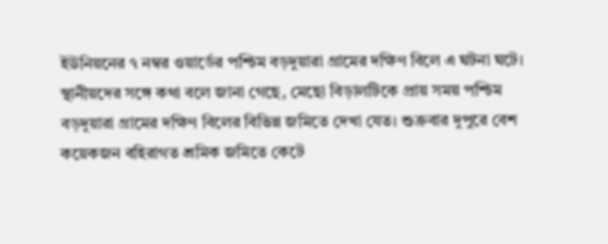ইউনিয়নের ৭ নম্বর ওয়ার্ডের পশ্চিম বড়দুয়ারা গ্রামের দক্ষিণ বিলে এ ঘটনা ঘটে।
স্থানীয়দের সঙ্গে কথা বলে জানা গেছে, মেছো বিড়ালটিকে প্রায় সময় পশ্চিম বড়দুয়ারা গ্রামের দক্ষিণ বিলের বিভিন্ন জমিতে দেখা যেত। শুক্রবার দুপুরে বেশ কয়েকজন বহিরাগত শ্রমিক জমিতে কেটে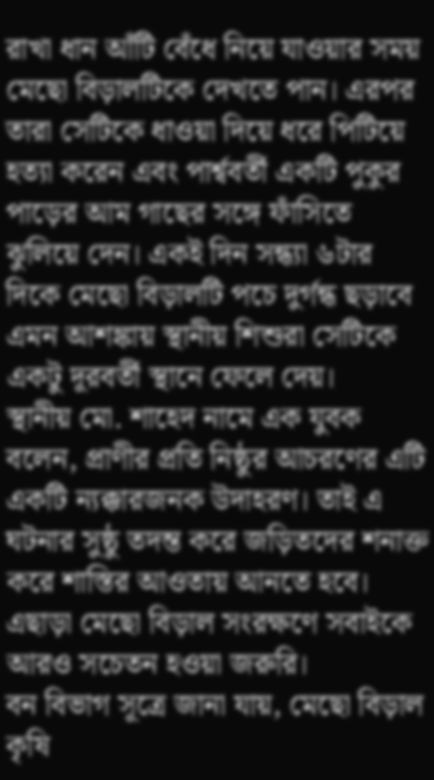রাখা ধান আঁটি বেঁধে নিয়ে যাওয়ার সময় মেছো বিড়ালটিকে দেখতে পান। এরপর তারা সেটিকে ধাওয়া দিয়ে ধরে পিটিয়ে হত্যা করেন এবং পার্শ্ববর্তী একটি পুকুর পাড়ের আম গাছের সঙ্গে ফাঁসিতে ঝুলিয়ে দেন। একই দিন সন্ধ্যা ৬টার দিকে মেছো বিড়ালটি পচে দুর্গন্ধ ছড়াবে এমন আশঙ্কায় স্থানীয় শিশুরা সেটিকে একটু দূরবর্তী স্থানে ফেলে দেয়।
স্থানীয় মো. শাহেদ নামে এক যুবক বলেন, প্রাণীর প্রতি নিষ্ঠুর আচরণের এটি একটি ন্যক্কারজনক উদাহরণ। তাই এ ঘটনার সুষ্ঠু তদন্ত করে জড়িতদের শনাক্ত করে শাস্তির আওতায় আনতে হবে। এছাড়া মেছো বিড়াল সংরক্ষণে সবাইকে আরও সচেতন হওয়া জরুরি।
বন বিভাগ সূত্রে জানা যায়, মেছো বিড়াল কৃষি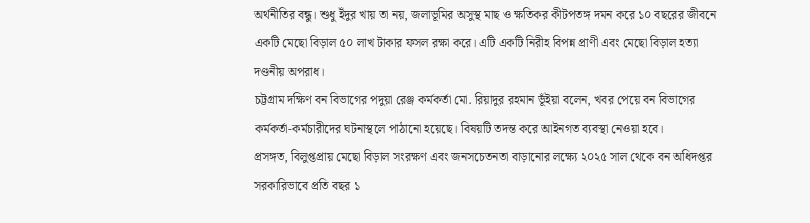অর্থনীতির বন্ধু। শুধু ইঁদুর খায় তা নয়, জলাভূমির অসুস্থ মাছ ও ক্ষতিকর কীটপতঙ্গ দমন করে ১০ বছরের জীবনে একটি মেছো বিড়াল ৫০ লাখ টাকার ফসল রক্ষা করে। এটি একটি নিরীহ বিপন্ন প্রাণী এবং মেছো বিড়াল হত্যা দণ্ডনীয় অপরাধ।
চট্টগ্রাম দক্ষিণ বন বিভাগের পদুয়া রেঞ্জ কর্মকর্তা মো. রিয়াদুর রহমান ভূঁইয়া বলেন, খবর পেয়ে বন বিভাগের কর্মকর্তা-কর্মচারীদের ঘটনাস্থলে পাঠানো হয়েছে। বিষয়টি তদন্ত করে আইনগত ব্যবস্থা নেওয়া হবে।
প্রসঙ্গত, বিলুপ্তপ্রায় মেছো বিড়াল সংরক্ষণ এবং জনসচেতনতা বাড়ানোর লক্ষ্যে ২০২৫ সাল থেকে বন অধিদপ্তর সরকারিভাবে প্রতি বছর ১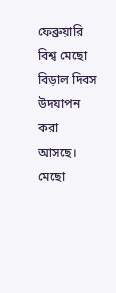ফেব্রুয়ারি বিশ্ব মেছো বিড়াল দিবস উদযাপন করা আসছে। মেছো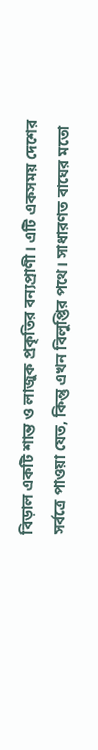বিড়াল একটি শান্ত ও লাজুক প্রকৃতির বন্যপ্রাণী। এটি একসময় দেশের সর্বত্রে পাওয়া যেত, কিন্তু এখন বিলুপ্তির পথে। সাধারণত বাঘের মতো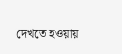দেখতে হওয়ায়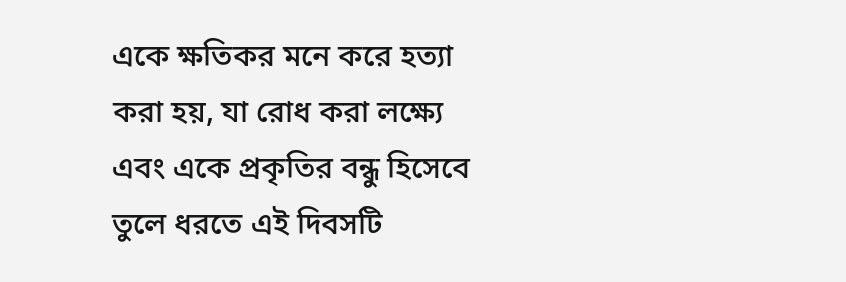একে ক্ষতিকর মনে করে হত্যা করা হয়, যা রোধ করা লক্ষ্যে এবং একে প্রকৃতির বন্ধু হিসেবে তুলে ধরতে এই দিবসটি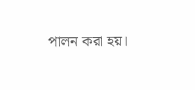পালন করা হয়।